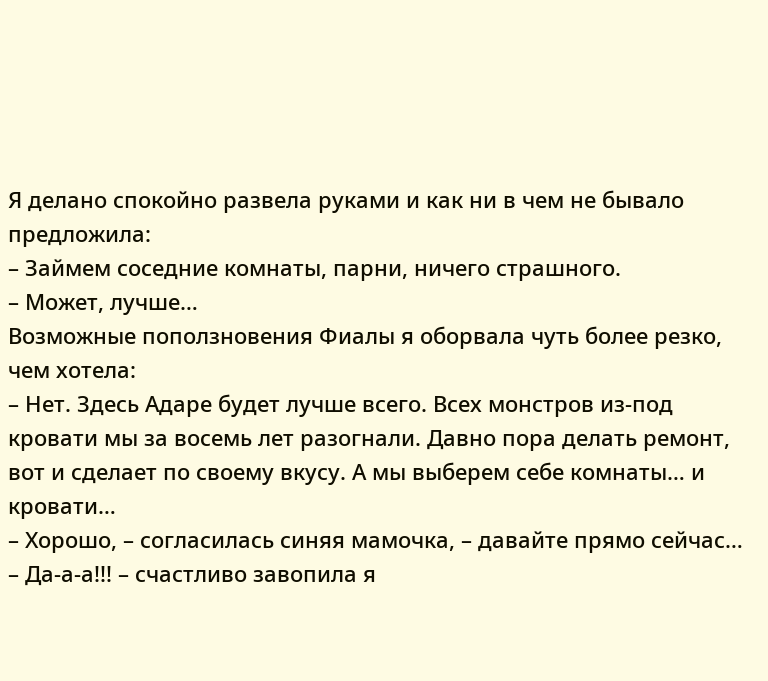Я делано спокойно развела руками и как ни в чем не бывало предложила:
– Займем соседние комнаты, парни, ничего страшного.
– Может, лучше…
Возможные поползновения Фиалы я оборвала чуть более резко, чем хотела:
– Нет. Здесь Адаре будет лучше всего. Всех монстров из-под кровати мы за восемь лет разогнали. Давно пора делать ремонт, вот и сделает по своему вкусу. А мы выберем себе комнаты… и кровати…
– Хорошо, – согласилась синяя мамочка, – давайте прямо сейчас…
– Да-а-а!!! – счастливо завопила я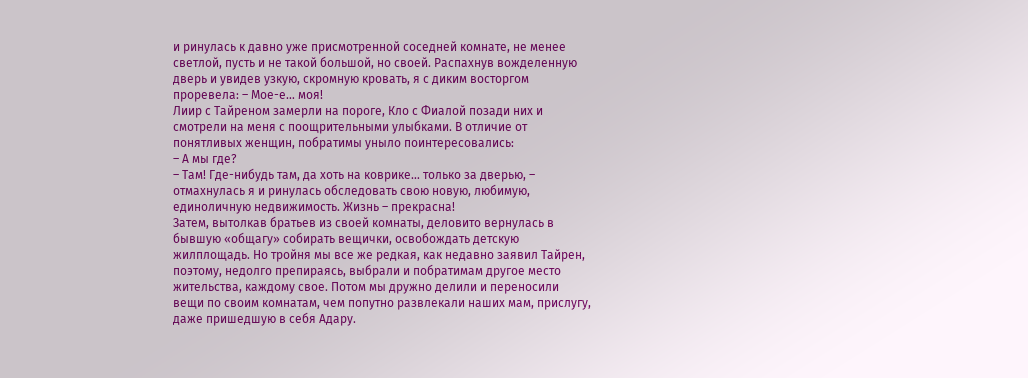и ринулась к давно уже присмотренной соседней комнате, не менее светлой, пусть и не такой большой, но своей. Распахнув вожделенную дверь и увидев узкую, скромную кровать, я с диким восторгом проревела: – Мое-е… моя!
Лиир с Тайреном замерли на пороге, Кло с Фиалой позади них и смотрели на меня с поощрительными улыбками. В отличие от понятливых женщин, побратимы уныло поинтересовались:
– А мы где?
– Там! Где-нибудь там, да хоть на коврике… только за дверью, – отмахнулась я и ринулась обследовать свою новую, любимую, единоличную недвижимость. Жизнь – прекрасна!
Затем, вытолкав братьев из своей комнаты, деловито вернулась в бывшую «общагу» собирать вещички, освобождать детскую жилплощадь. Но тройня мы все же редкая, как недавно заявил Тайрен, поэтому, недолго препираясь, выбрали и побратимам другое место жительства, каждому свое. Потом мы дружно делили и переносили вещи по своим комнатам, чем попутно развлекали наших мам, прислугу, даже пришедшую в себя Адару.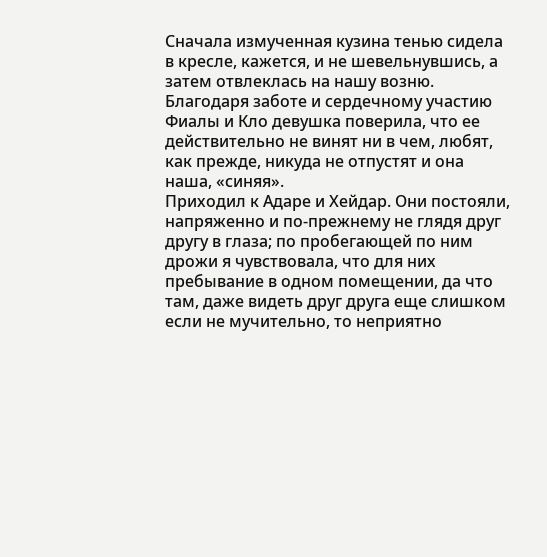Сначала измученная кузина тенью сидела в кресле, кажется, и не шевельнувшись, а затем отвлеклась на нашу возню. Благодаря заботе и сердечному участию Фиалы и Кло девушка поверила, что ее действительно не винят ни в чем, любят, как прежде, никуда не отпустят и она наша, «синяя».
Приходил к Адаре и Хейдар. Они постояли, напряженно и по-прежнему не глядя друг другу в глаза; по пробегающей по ним дрожи я чувствовала, что для них пребывание в одном помещении, да что там, даже видеть друг друга еще слишком если не мучительно, то неприятно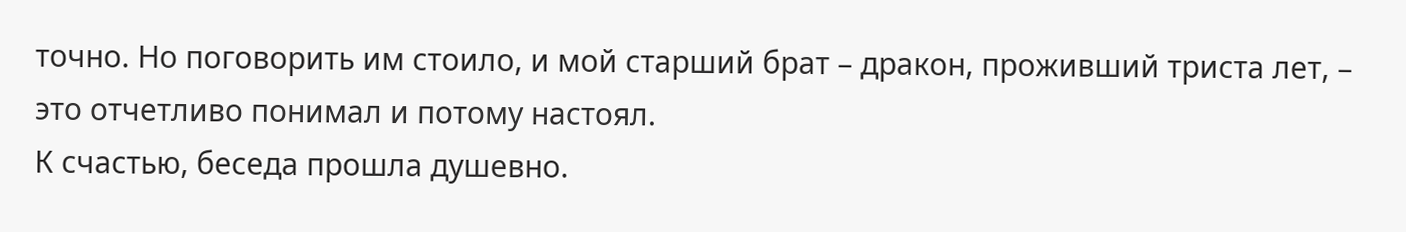точно. Но поговорить им стоило, и мой старший брат – дракон, проживший триста лет, – это отчетливо понимал и потому настоял.
К счастью, беседа прошла душевно.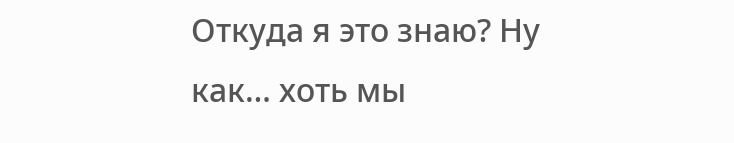Откуда я это знаю? Ну как… хоть мы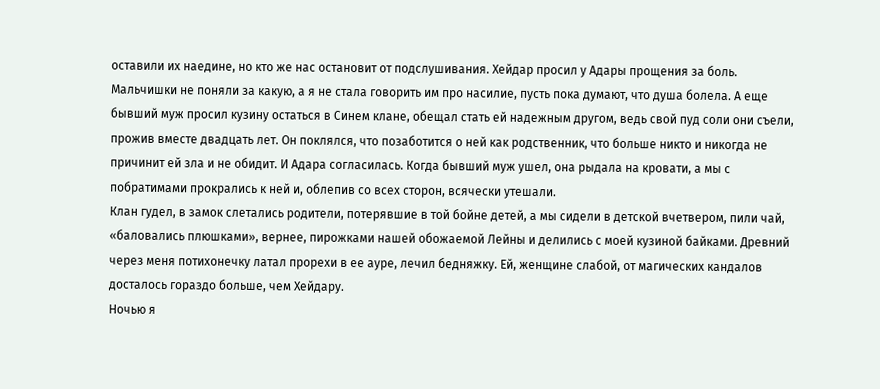оставили их наедине, но кто же нас остановит от подслушивания. Хейдар просил у Адары прощения за боль. Мальчишки не поняли за какую, а я не стала говорить им про насилие, пусть пока думают, что душа болела. А еще бывший муж просил кузину остаться в Синем клане, обещал стать ей надежным другом, ведь свой пуд соли они съели, прожив вместе двадцать лет. Он поклялся, что позаботится о ней как родственник, что больше никто и никогда не причинит ей зла и не обидит. И Адара согласилась. Когда бывший муж ушел, она рыдала на кровати, а мы с побратимами прокрались к ней и, облепив со всех сторон, всячески утешали.
Клан гудел, в замок слетались родители, потерявшие в той бойне детей, а мы сидели в детской вчетвером, пили чай, «баловались плюшками», вернее, пирожками нашей обожаемой Лейны и делились с моей кузиной байками. Древний через меня потихонечку латал прорехи в ее ауре, лечил бедняжку. Ей, женщине слабой, от магических кандалов досталось гораздо больше, чем Хейдару.
Ночью я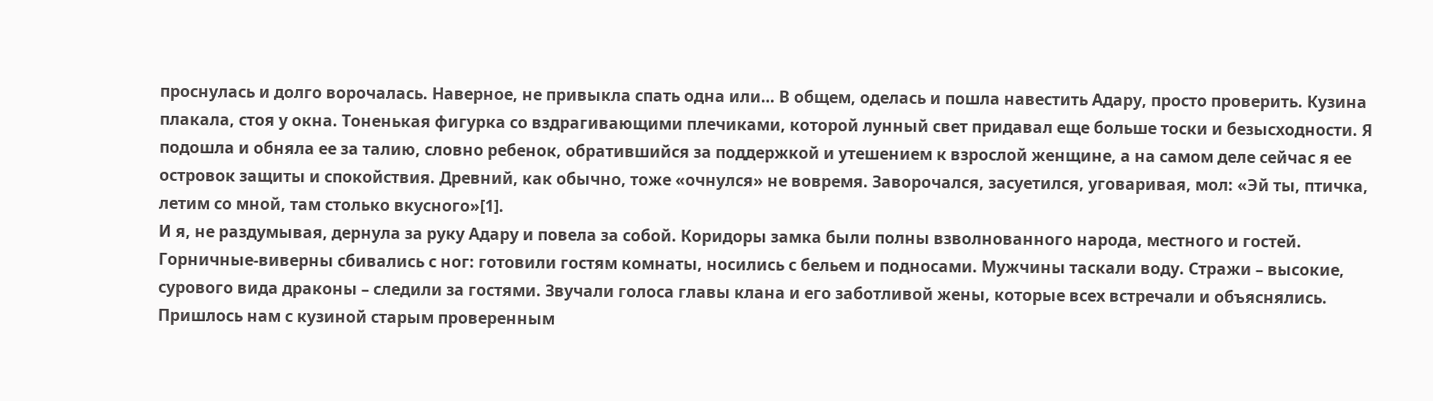проснулась и долго ворочалась. Наверное, не привыкла спать одна или… В общем, оделась и пошла навестить Адару, просто проверить. Кузина плакала, стоя у окна. Тоненькая фигурка со вздрагивающими плечиками, которой лунный свет придавал еще больше тоски и безысходности. Я подошла и обняла ее за талию, словно ребенок, обратившийся за поддержкой и утешением к взрослой женщине, а на самом деле сейчас я ее островок защиты и спокойствия. Древний, как обычно, тоже «очнулся» не вовремя. Заворочался, засуетился, уговаривая, мол: «Эй ты, птичка, летим со мной, там столько вкусного»[1].
И я, не раздумывая, дернула за руку Адару и повела за собой. Коридоры замка были полны взволнованного народа, местного и гостей. Горничные-виверны сбивались с ног: готовили гостям комнаты, носились с бельем и подносами. Мужчины таскали воду. Стражи – высокие, сурового вида драконы – следили за гостями. Звучали голоса главы клана и его заботливой жены, которые всех встречали и объяснялись. Пришлось нам с кузиной старым проверенным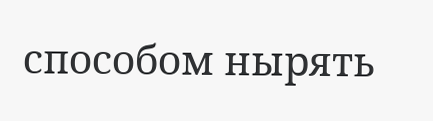способом нырять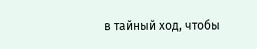в тайный ход, чтобы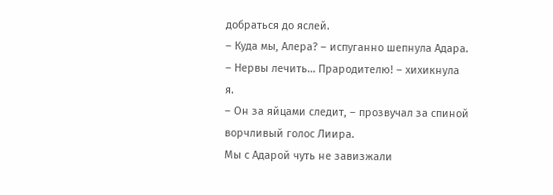добраться до яслей.
– Куда мы, Алера? – испуганно шепнула Адара.
– Нервы лечить… Прародителю! – хихикнула я.
– Он за яйцами следит, – прозвучал за спиной ворчливый голос Лиира.
Мы с Адарой чуть не завизжали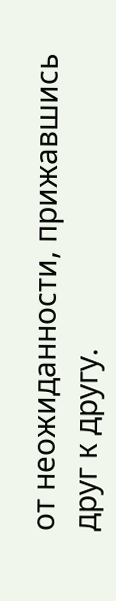от неожиданности, прижавшись друг к другу.